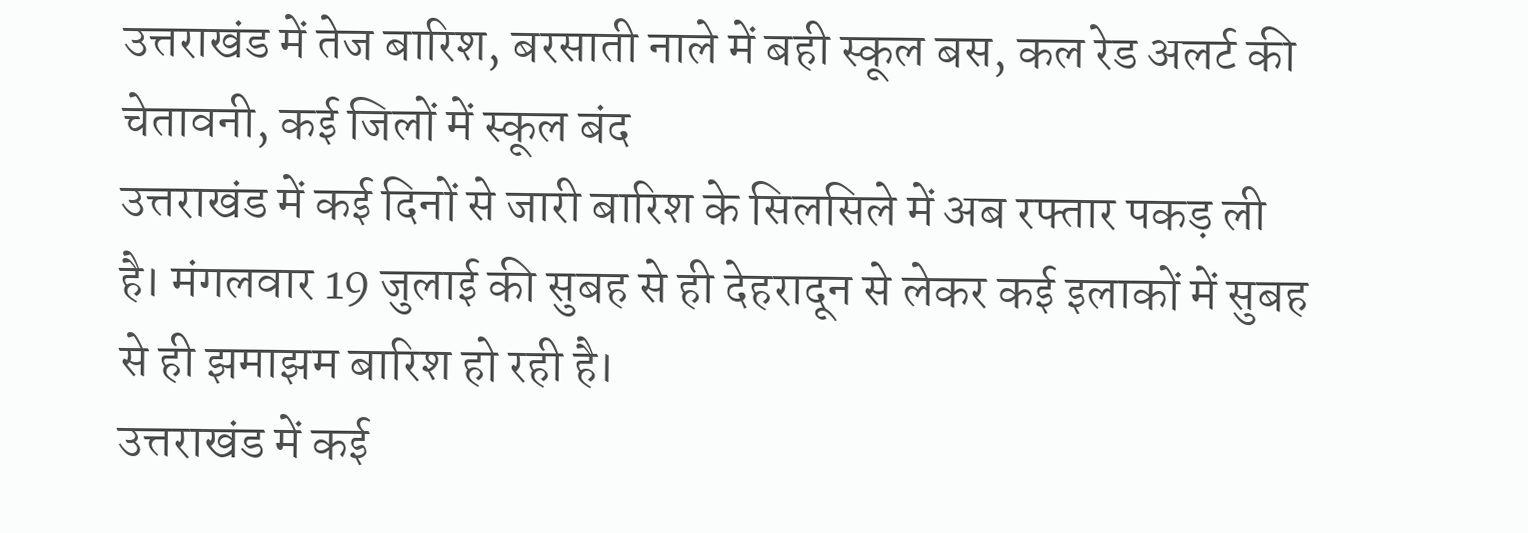उत्तराखंड में तेज बारिश, बरसाती नाले में बही स्कूल बस, कल रेड अलर्ट की चेतावनी, कई जिलों में स्कूल बंद
उत्तराखंड में कई दिनों से जारी बारिश के सिलसिले में अब रफ्तार पकड़ ली है। मंगलवार 19 जुलाई की सुबह से ही देहरादून से लेकर कई इलाकों में सुबह से ही झमाझम बारिश हो रही है।
उत्तराखंड में कई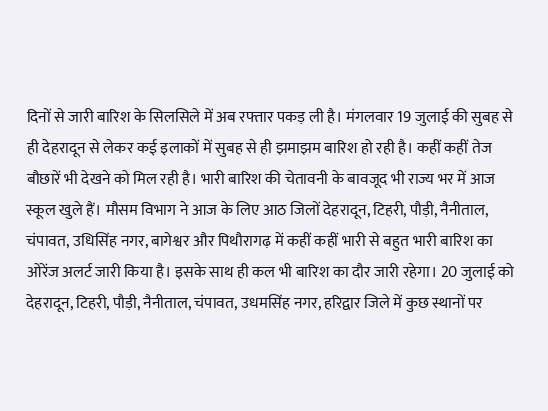दिनों से जारी बारिश के सिलसिले में अब रफ्तार पकड़ ली है। मंगलवार 19 जुलाई की सुबह से ही देहरादून से लेकर कई इलाकों में सुबह से ही झमाझम बारिश हो रही है। कहीं कहीं तेज बौछारें भी देखने को मिल रही है। भारी बारिश की चेतावनी के बावजूद भी राज्य भर में आज स्कूल खुले हैं। मौसम विभाग ने आज के लिए आठ जिलों देहरादून, टिहरी, पौड़ी, नैनीताल, चंपावत, उधिसिंह नगर, बागेश्वर और पिथौरागढ़ में कहीं कहीं भारी से बहुत भारी बारिश का ओरेंज अलर्ट जारी किया है। इसके साथ ही कल भी बारिश का दौर जारी रहेगा। 20 जुलाई को देहरादून, टिहरी, पौड़ी, नैनीताल, चंपावत, उधमसिंह नगर, हरिद्वार जिले में कुछ स्थानों पर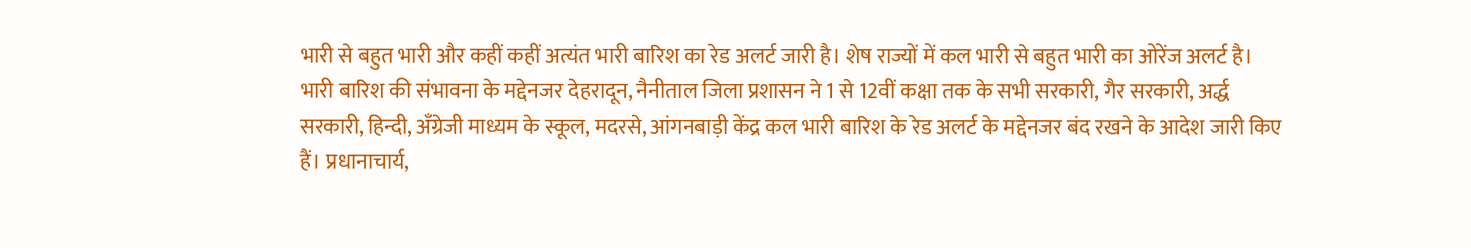भारी से बहुत भारी और कहीं कहीं अत्यंत भारी बारिश का रेड अलर्ट जारी है। शेष राज्यों में कल भारी से बहुत भारी का ओरेंज अलर्ट है। भारी बारिश की संभावना के मद्देनजर देहरादून, नैनीताल जिला प्रशासन ने 1 से 12वीं कक्षा तक के सभी सरकारी, गैर सरकारी, अर्द्ध सरकारी, हिन्दी, अँग्रेजी माध्यम के स्कूल, मदरसे, आंगनबाड़ी केंद्र कल भारी बारिश के रेड अलर्ट के मद्देनजर बंद रखने के आदेश जारी किए हैं। प्रधानाचार्य,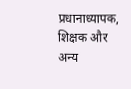प्रधानाध्यापक, शिक्षक और अन्य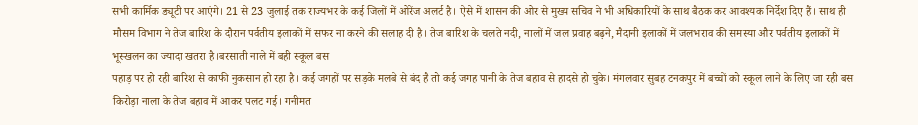सभी कार्मिक ड्यूटी पर आएंगे। 21 से 23 जुलाई तक राज्यभर के कई जिलों में ओरेंज अलर्ट है। ऐसे में शासन की ओर से मुख्य सचिव ने भी अधिकारियों के साथ बैठक कर आवश्यक निर्देश दिए हैं। साथ ही मौसम विभाग ने तेज बारिश के दौरान पर्वतीय इलाकों में सफर ना करने की सलाह दी है। तेज बारिश के चलते नदी, नालों में जल प्रवाह बढ़ने, मैदानी इलाकों में जलभराव की समस्या और पर्वतीय इलाकों में भूस्खलन का ज्यादा खतरा है।बरसाती नाले में बही स्कूल बस
पहाड़ पर हो रही बारिश से काफी नुकसान हो रहा है। कई जगहों पर सड़के मलबे से बंद है तो कई जगह पानी के तेज बहाव से हादसे हो चुके। मंगलवार सुबह टनकपुर में बच्चों को स्कूल लाने के लिए जा रही बस किरोड़ा नाला के तेज बहाव में आकर पलट गई। गनीमत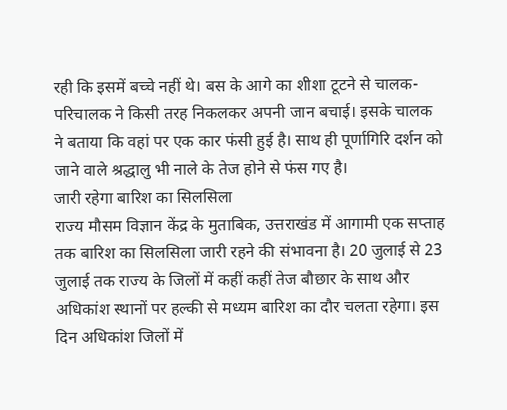रही कि इसमें बच्चे नहीं थे। बस के आगे का शीशा टूटने से चालक-परिचालक ने किसी तरह निकलकर अपनी जान बचाई। इसके चालक ने बताया कि वहां पर एक कार फंसी हुई है। साथ ही पूर्णागिरि दर्शन को जाने वाले श्रद्धालु भी नाले के तेज होने से फंस गए है।
जारी रहेगा बारिश का सिलसिला
राज्य मौसम विज्ञान केंद्र के मुताबिक, उत्तराखंड में आगामी एक सप्ताह तक बारिश का सिलसिला जारी रहने की संभावना है। 20 जुलाई से 23 जुलाई तक राज्य के जिलों में कहीं कहीं तेज बौछार के साथ और अधिकांश स्थानों पर हल्की से मध्यम बारिश का दौर चलता रहेगा। इस दिन अधिकांश जिलों में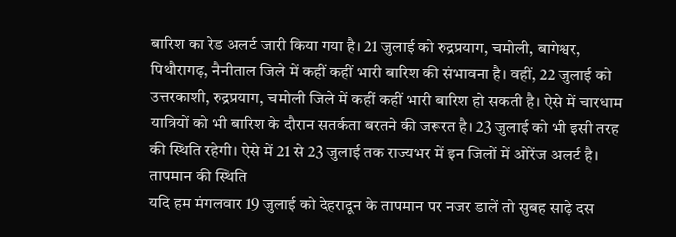बारिश का रेड अलर्ट जारी किया गया है। 21 जुलाई को रुद्रप्रयाग, चमोली, बागेश्वर, पिथौरागढ़, नैनीताल जिले में कहीं कहीं भारी बारिश की संभावना है। वहीं, 22 जुलाई को उत्तरकाशी, रुद्रप्रयाग, चमोली जिले में कहीं कहीं भारी बारिश हो सकती है। ऐसे में चारधाम यात्रियों को भी बारिश के दौरान सतर्कता बरतने की जरूरत है। 23 जुलाई को भी इसी तरह की स्थिति रहेगी। ऐसे में 21 से 23 जुलाई तक राज्यभर में इन जिलों में ओरेंज अलर्ट है।
तापमान की स्थिति
यदि हम मंगलवार 19 जुलाई को देहरादून के तापमान पर नजर डालें तो सुबह साढ़े दस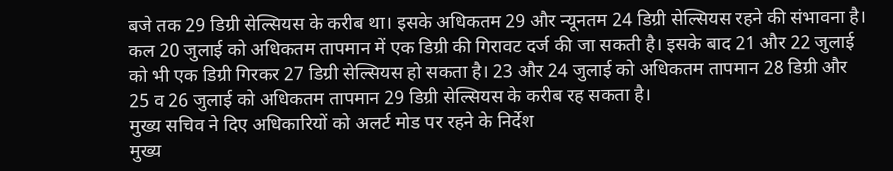बजे तक 29 डिग्री सेल्सियस के करीब था। इसके अधिकतम 29 और न्यूनतम 24 डिग्री सेल्सियस रहने की संभावना है। कल 20 जुलाई को अधिकतम तापमान में एक डिग्री की गिरावट दर्ज की जा सकती है। इसके बाद 21 और 22 जुलाई को भी एक डिग्री गिरकर 27 डिग्री सेल्सियस हो सकता है। 23 और 24 जुलाई को अधिकतम तापमान 28 डिग्री और 25 व 26 जुलाई को अधिकतम तापमान 29 डिग्री सेल्सियस के करीब रह सकता है।
मुख्य सचिव ने दिए अधिकारियों को अलर्ट मोड पर रहने के निर्देश
मुख्य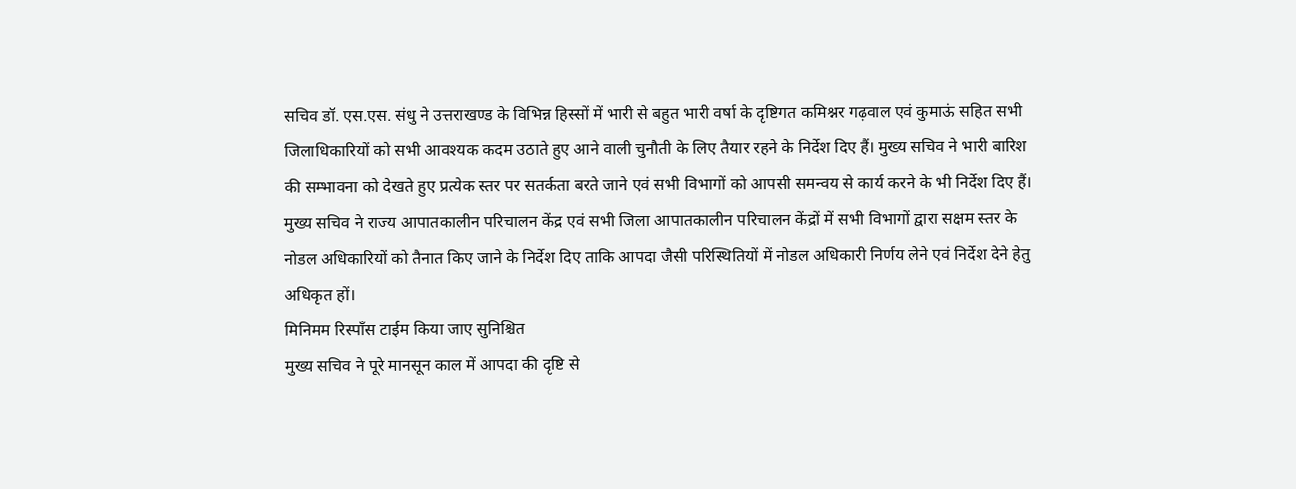सचिव डॉ. एस.एस. संधु ने उत्तराखण्ड के विभिन्न हिस्सों में भारी से बहुत भारी वर्षा के दृष्टिगत कमिश्नर गढ़वाल एवं कुमाऊं सहित सभी जिलाधिकारियों को सभी आवश्यक कदम उठाते हुए आने वाली चुनौती के लिए तैयार रहने के निर्देश दिए हैं। मुख्य सचिव ने भारी बारिश की सम्भावना को देखते हुए प्रत्येक स्तर पर सतर्कता बरते जाने एवं सभी विभागों को आपसी समन्वय से कार्य करने के भी निर्देश दिए हैं।
मुख्य सचिव ने राज्य आपातकालीन परिचालन केंद्र एवं सभी जिला आपातकालीन परिचालन केंद्रों में सभी विभागों द्वारा सक्षम स्तर के नोडल अधिकारियों को तैनात किए जाने के निर्देश दिए ताकि आपदा जैसी परिस्थितियों में नोडल अधिकारी निर्णय लेने एवं निर्देश देने हेतु अधिकृत हों।
मिनिमम रिस्पाँस टाईम किया जाए सुनिश्चित
मुख्य सचिव ने पूरे मानसून काल में आपदा की दृष्टि से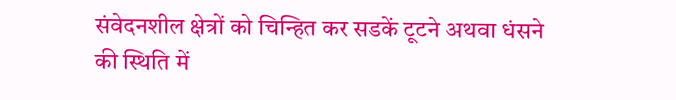संवेदनशील क्षेत्रों को चिन्हित कर सडकें टूटने अथवा धंसने की स्थिति में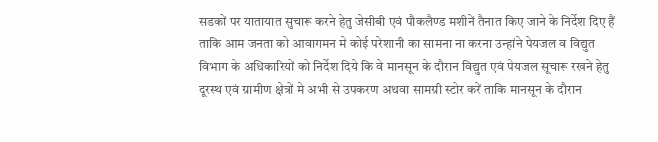सडकों पर यातायात सुचारू करने हेतु जेसीबी एवं पौकलैण्ड मशीनें तैनात किए जाने के निर्देश दिए हैं ताकि आम जनता को आवागमन मे कोई परेशानी का सामना ना करना उन्हांने पेयजल व विद्युत विभाग के अधिकारियों को निर्देश दिये कि वे मानसून के दौरान विद्युत एवं पेयजल सूचारू रखने हेतु दूरस्थ एवं ग्रामीण क्षेत्रों मे अभी से उपकरण अथवा सामग्री स्टोर करें ताकि मानसून के दौरान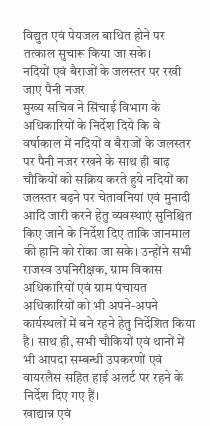विद्युत एवं पेयजल बाधित होने पर तत्काल सुचारू किया जा सके।
नदियों एवं बैराजों के जलस्तर पर रखी जाए पैनी नजर
मुख्य सचिव ने सिंचाई विभाग के अधिकारियों के निर्देश दिये कि वे वर्षाकाल में नदियों व बैराजों के जलस्तर पर पैनी नजर रखने के साथ ही बाढ़ चौकियों को सक्रिय करते हुये नदियों का जलस्तर बढ़ने पर चेतावनियां एवं मुनादी आदि जारी करने हेतु व्यवस्थाएं सुनिश्चित किए जाने के निर्देश दिए ताकि जानमाल की हानि को रोका जा सके। उन्होंने सभी राजस्व उपनिरीक्षक, ग्राम विकास अधिकारियों एवं ग्राम पंचायत अधिकारियों को भी अपने-अपने कार्यस्थलों में बने रहने हेतु निर्देशित किया है। साथ ही, सभी चौकियों एवं थानों में भी आपदा सम्बन्धी उपकरणों एवं वायरलैस सहित हाई अलर्ट पर रहने के निर्देश दिए गए हैं।
खाद्यान्न एवं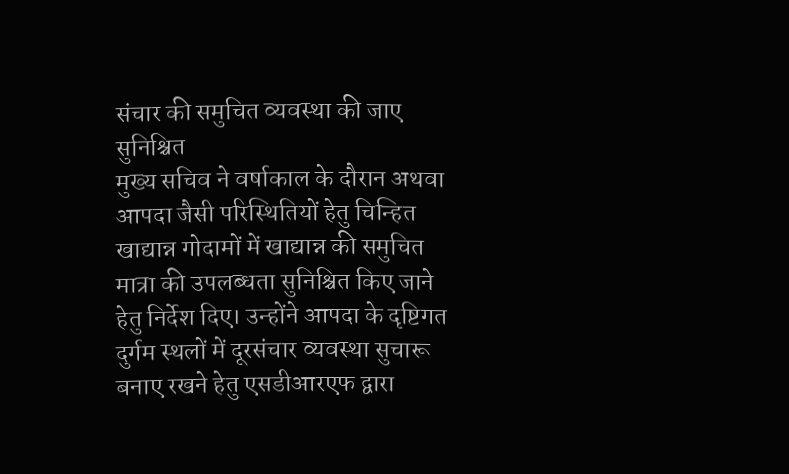संचार की समुचित व्यवस्था की जाए सुनिश्चित
मुख्य सचिव ने वर्षाकाल के दौरान अथवा आपदा जैसी परिस्थितियों हेतु चिन्हित खाद्यान्न गोदामों में खाद्यान्न की समुचित मात्रा की उपलब्धता सुनिश्चित किए जाने हेतु निर्देश दिए। उन्होंने आपदा के दृष्टिगत दुर्गम स्थलों में दूरसंचार व्यवस्था सुचारू बनाए रखने हेतु एसडीआरएफ द्वारा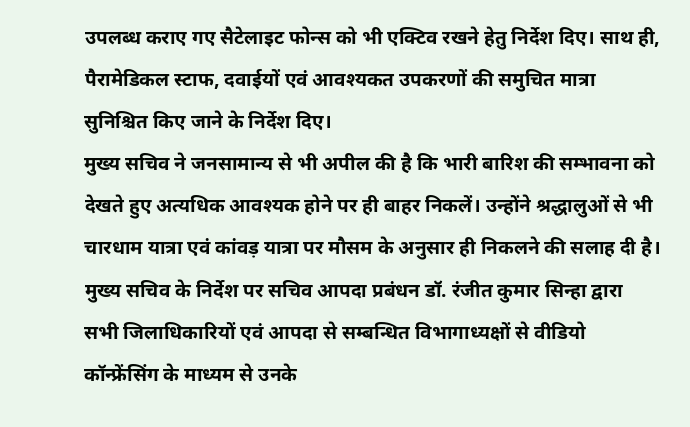उपलब्ध कराए गए सैटेलाइट फोन्स को भी एक्टिव रखने हेतु निर्देश दिए। साथ ही, पैरामेडिकल स्टाफ, दवाईयों एवं आवश्यकत उपकरणों की समुचित मात्रा सुनिश्चित किए जाने के निर्देश दिए।
मुख्य सचिव ने जनसामान्य से भी अपील की है कि भारी बारिश की सम्भावना को देखते हुए अत्यधिक आवश्यक होने पर ही बाहर निकलें। उन्होंने श्रद्धालुओं से भी चारधाम यात्रा एवं कांवड़ यात्रा पर मौसम के अनुसार ही निकलने की सलाह दी है।
मुख्य सचिव के निर्देश पर सचिव आपदा प्रबंधन डॉ. रंजीत कुमार सिन्हा द्वारा सभी जिलाधिकारियों एवं आपदा से सम्बन्धित विभागाध्यक्षों से वीडियो कॉन्फ्रेंसिंग के माध्यम से उनके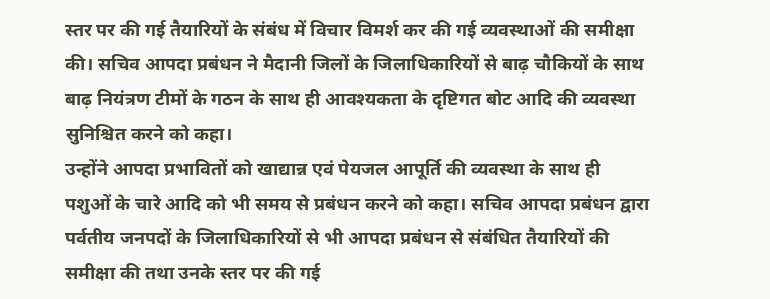स्तर पर की गई तैयारियों के संबंध में विचार विमर्श कर की गई व्यवस्थाओं की समीक्षा की। सचिव आपदा प्रबंधन ने मैदानी जिलों के जिलाधिकारियों से बाढ़ चौकियों के साथ बाढ़ नियंत्रण टीमों के गठन के साथ ही आवश्यकता के दृष्टिगत बोट आदि की व्यवस्था सुनिश्चित करने को कहा।
उन्होंने आपदा प्रभावितों को खाद्यान्न एवं पेयजल आपूर्ति की व्यवस्था के साथ ही पशुओं के चारे आदि को भी समय से प्रबंधन करने को कहा। सचिव आपदा प्रबंधन द्वारा पर्वतीय जनपदों के जिलाधिकारियों से भी आपदा प्रबंधन से संबंधित तैयारियों की समीक्षा की तथा उनके स्तर पर की गई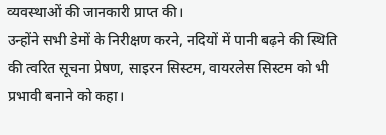व्यवस्थाओं की जानकारी प्राप्त की।
उन्होंने सभी डेमों के निरीक्षण करने, नदियों में पानी बढ़ने की स्थिति की त्वरित सूचना प्रेषण, साइरन सिस्टम, वायरलेस सिस्टम को भी प्रभावी बनाने को कहा।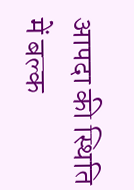आपदा की स्थिति में बल्क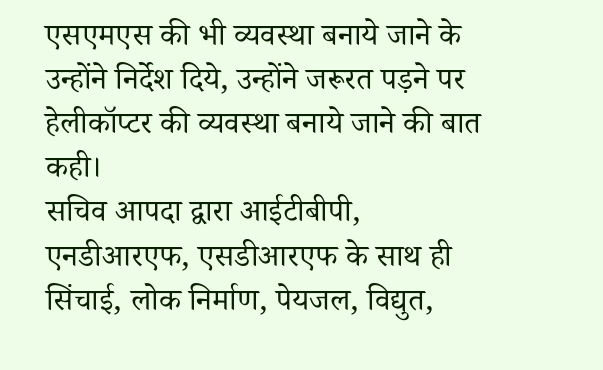एसएमएस की भी व्यवस्था बनाये जाने के उन्होंने निर्देश दिये, उन्होंने जरूरत पड़ने पर हेलीकॉप्टर की व्यवस्था बनाये जाने की बात कही।
सचिव आपदा द्वारा आईटीबीपी, एनडीआरएफ, एसडीआरएफ के साथ ही सिंचाई, लोक निर्माण, पेयजल, विद्युत,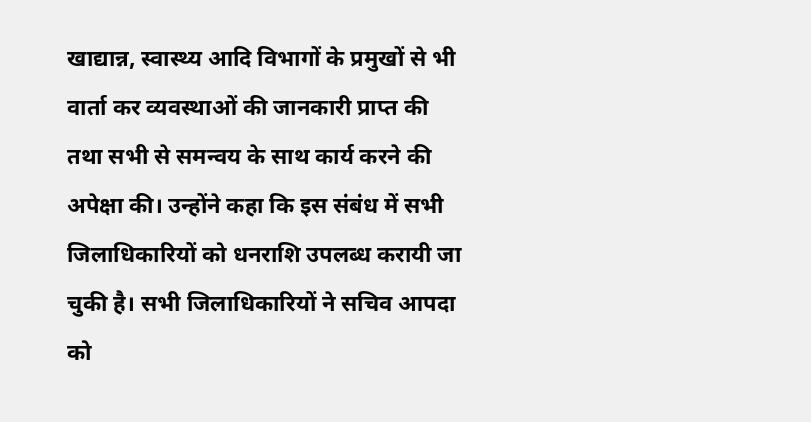खाद्यान्न, स्वास्थ्य आदि विभागों के प्रमुखों से भी वार्ता कर व्यवस्थाओं की जानकारी प्राप्त की तथा सभी से समन्वय के साथ कार्य करने की अपेक्षा की। उन्होंने कहा कि इस संबंध में सभी जिलाधिकारियों को धनराशि उपलब्ध करायी जा चुकी है। सभी जिलाधिकारियों ने सचिव आपदा को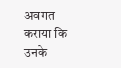अवगत कराया कि उनके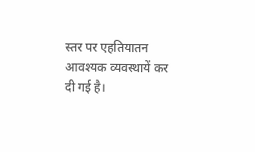स्तर पर एहतियातन आवश्यक व्यवस्थायें कर दी गई है।